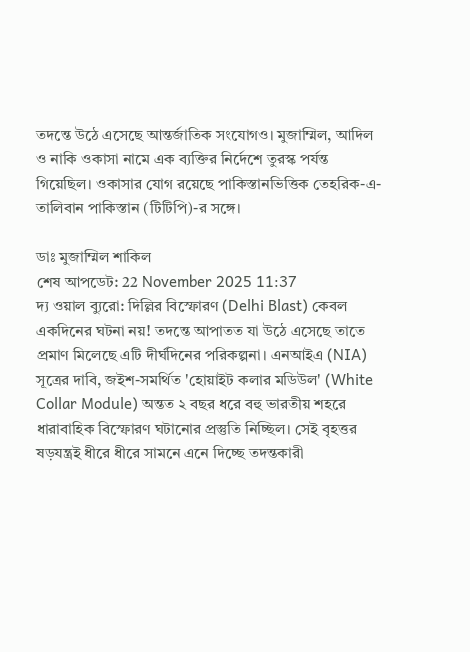তদন্তে উঠে এসেছে আন্তর্জাতিক সংযোগও। মুজাম্মিল, আদিল ও নাকি ওকাসা নামে এক ব্যক্তির নির্দেশে তুরস্ক পর্যন্ত গিয়েছিল। ওকাসার যোগ রয়েছে পাকিস্তানভিত্তিক তেহরিক-এ-তালিবান পাকিস্তান (টিটিপি)-র সঙ্গে।

ডাঃ মুজাম্মিল শাকিল
শেষ আপডেট: 22 November 2025 11:37
দ্য ওয়াল ব্যুরো: দিল্লির বিস্ফোরণ (Delhi Blast) কেবল একদিনের ঘটনা নয়! তদন্তে আপাতত যা উঠে এসেছে তাতে প্রমাণ মিলেছে এটি দীর্ঘদিনের পরিকল্পনা। এনআইএ (NIA) সূত্রের দাবি, জইশ-সমর্থিত 'হোয়াইট কলার মডিউল' (White Collar Module) অন্তত ২ বছর ধরে বহু ভারতীয় শহরে ধারাবাহিক বিস্ফোরণ ঘটানোর প্রস্তুতি নিচ্ছিল। সেই বৃহত্তর ষড়যন্ত্রই ধীরে ধীরে সামনে এনে দিচ্ছে তদন্তকারী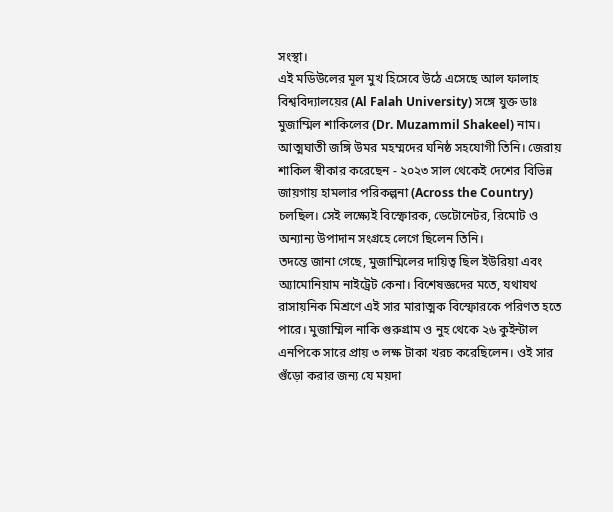সংস্থা।
এই মডিউলের মূল মুখ হিসেবে উঠে এসেছে আল ফালাহ বিশ্ববিদ্যালয়ের (Al Falah University) সঙ্গে যুক্ত ডাঃ মুজাম্মিল শাকিলের (Dr. Muzammil Shakeel) নাম। আত্মঘাতী জঙ্গি উমর মহম্মদের ঘনিষ্ঠ সহযোগী তিনি। জেরায় শাকিল স্বীকার করেছেন - ২০২৩ সাল থেকেই দেশের বিভিন্ন জায়গায় হামলার পরিকল্পনা (Across the Country) চলছিল। সেই লক্ষ্যেই বিস্ফোরক, ডেটোনেটর, রিমোট ও অন্যান্য উপাদান সংগ্রহে লেগে ছিলেন তিনি।
তদন্তে জানা গেছে, মুজাম্মিলের দায়িত্ব ছিল ইউরিয়া এবং অ্যামোনিয়াম নাইট্রেট কেনা। বিশেষজ্ঞদের মতে, যথাযথ রাসায়নিক মিশ্রণে এই সার মারাত্মক বিস্ফোরকে পরিণত হতে পারে। মুজাম্মিল নাকি গুরুগ্রাম ও নুহ থেকে ২৬ কুইন্টাল এনপিকে সারে প্রায় ৩ লক্ষ টাকা খরচ করেছিলেন। ওই সার গুঁড়ো করার জন্য যে ময়দা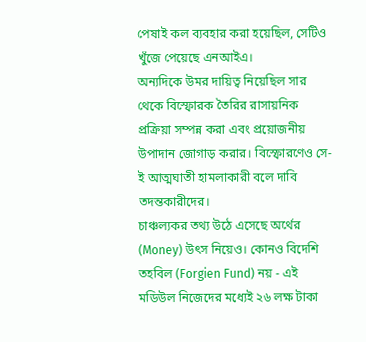পেষাই কল ব্যবহার করা হয়েছিল, সেটিও খুঁজে পেয়েছে এনআইএ।
অন্যদিকে উমর দায়িত্ব নিয়েছিল সার থেকে বিস্ফোরক তৈরির রাসায়নিক প্রক্রিয়া সম্পন্ন করা এবং প্রয়োজনীয় উপাদান জোগাড় করার। বিস্ফোরণেও সে-ই আত্মঘাতী হামলাকারী বলে দাবি তদন্তকারীদের।
চাঞ্চল্যকর তথ্য উঠে এসেছে অর্থের (Money) উৎস নিয়েও। কোনও বিদেশি তহবিল (Forgien Fund) নয় - এই মডিউল নিজেদের মধ্যেই ২৬ লক্ষ টাকা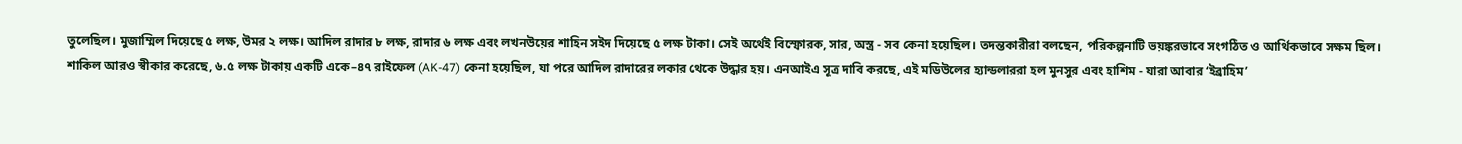তুলেছিল। মুজাম্মিল দিয়েছে ৫ লক্ষ, উমর ২ লক্ষ। আদিল রাদার ৮ লক্ষ, রাদার ৬ লক্ষ এবং লখনউয়ের শাহিন সইদ দিয়েছে ৫ লক্ষ টাকা। সেই অর্থেই বিস্ফোরক, সার, অস্ত্র - সব কেনা হয়েছিল। তদন্তকারীরা বলছেন, পরিকল্পনাটি ভয়ঙ্করভাবে সংগঠিত ও আর্থিকভাবে সক্ষম ছিল।
শাকিল আরও স্বীকার করেছে, ৬.৫ লক্ষ টাকায় একটি একে–৪৭ রাইফেল (AK-47) কেনা হয়েছিল, যা পরে আদিল রাদারের লকার থেকে উদ্ধার হয়। এনআইএ সূত্র দাবি করছে, এই মডিউলের হ্যান্ডলাররা হল মুনসুর এবং হাশিম - যারা আবার ‘ইব্রাহিম’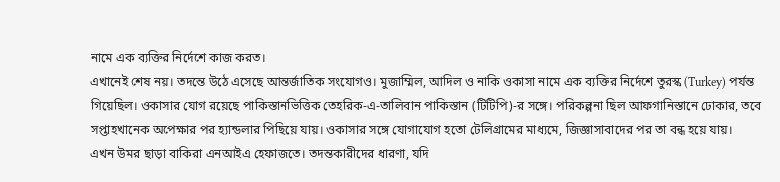নামে এক ব্যক্তির নির্দেশে কাজ করত।
এখানেই শেষ নয়। তদন্তে উঠে এসেছে আন্তর্জাতিক সংযোগও। মুজাম্মিল, আদিল ও নাকি ওকাসা নামে এক ব্যক্তির নির্দেশে তুরস্ক (Turkey) পর্যন্ত গিয়েছিল। ওকাসার যোগ রয়েছে পাকিস্তানভিত্তিক তেহরিক-এ-তালিবান পাকিস্তান (টিটিপি)-র সঙ্গে। পরিকল্পনা ছিল আফগানিস্তানে ঢোকার, তবে সপ্তাহখানেক অপেক্ষার পর হ্যান্ডলার পিছিয়ে যায়। ওকাসার সঙ্গে যোগাযোগ হতো টেলিগ্রামের মাধ্যমে, জিজ্ঞাসাবাদের পর তা বন্ধ হয়ে যায়।
এখন উমর ছাড়া বাকিরা এনআইএ হেফাজতে। তদন্তকারীদের ধারণা, যদি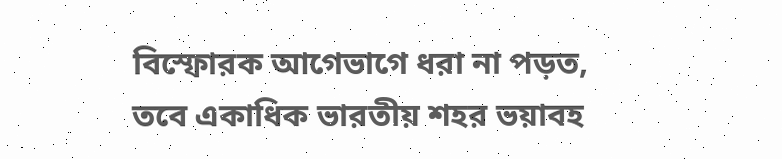বিস্ফোরক আগেভাগে ধরা না পড়ত, তবে একাধিক ভারতীয় শহর ভয়াবহ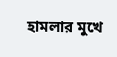হামলার মুখে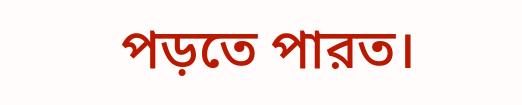পড়তে পারত।